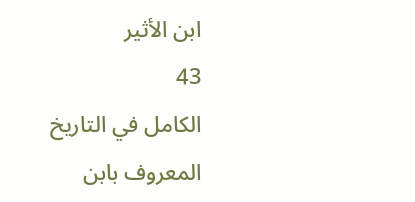ابن الأثير
43
الكامل في التاريخ
المعروف بابن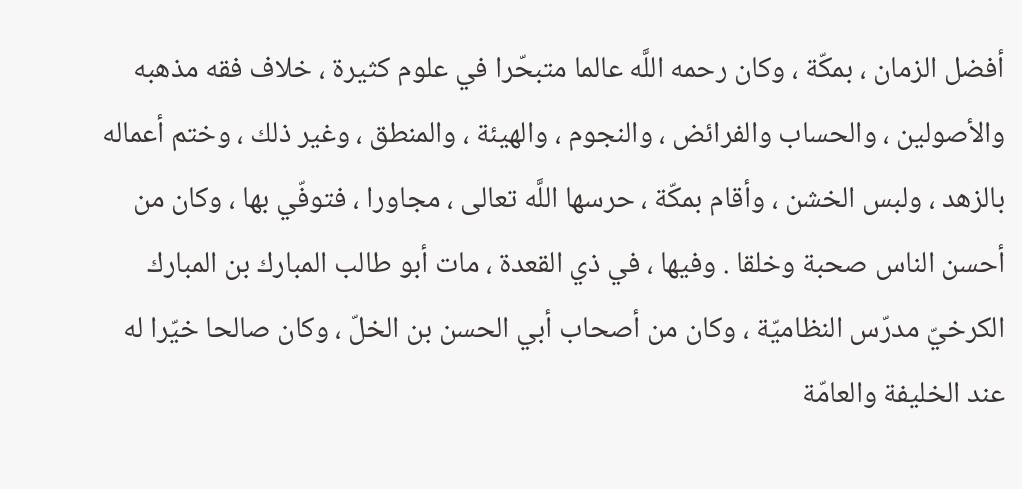أفضل الزمان ، بمكّة ، وكان رحمه اللَّه عالما متبحّرا في علوم كثيرة ، خلاف فقه مذهبه والأصولين ، والحساب والفرائض ، والنجوم ، والهيئة ، والمنطق ، وغير ذلك ، وختم أعماله بالزهد ، ولبس الخشن ، وأقام بمكّة ، حرسها اللَّه تعالى ، مجاورا ، فتوفّي بها ، وكان من أحسن الناس صحبة وخلقا . وفيها ، في ذي القعدة ، مات أبو طالب المبارك بن المبارك الكرخيّ مدرّس النظاميّة ، وكان من أصحاب أبي الحسن بن الخلّ ، وكان صالحا خيّرا له عند الخليفة والعامّة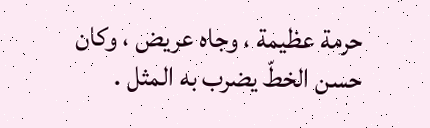حرمة عظيمة ، وجاه عريض ، وكان حسن الخطّ يضرب به المثل .